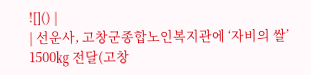![]() |
| 선운사, 고창군종합노인복지관에 ‘자비의 쌀’ 1500㎏ 전달(고창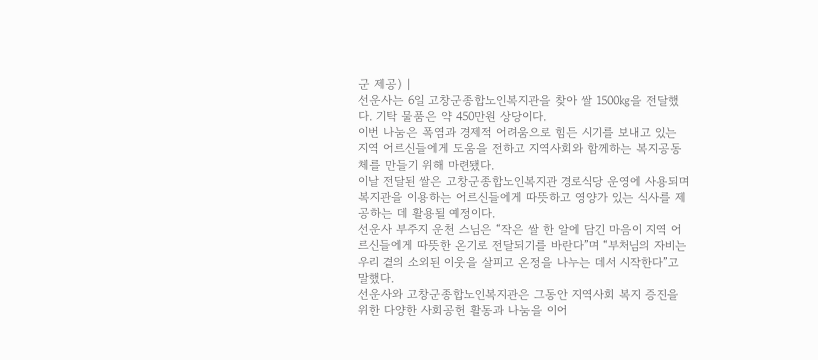군 제공) |
선운사는 6일 고창군종합노인복지관을 찾아 쌀 1500㎏을 전달했다. 기탁 물품은 약 450만원 상당이다.
이번 나눔은 폭염과 경제적 어려움으로 힘든 시기를 보내고 있는 지역 어르신들에게 도움을 전하고 지역사회와 함께하는 복지공동체를 만들기 위해 마련됐다.
이날 전달된 쌀은 고창군종합노인복지관 경로식당 운영에 사용되며 복지관을 이용하는 어르신들에게 따뜻하고 영양가 있는 식사를 제공하는 데 활용될 예정이다.
선운사 부주지 운천 스님은 “작은 쌀 한 알에 담긴 마음이 지역 어르신들에게 따뜻한 온기로 전달되기를 바란다”며 “부처님의 자비는 우리 곁의 소외된 이웃을 살피고 온정을 나누는 데서 시작한다”고 말했다.
선운사와 고창군종합노인복지관은 그동안 지역사회 복지 증진을 위한 다양한 사회공헌 활동과 나눔을 이어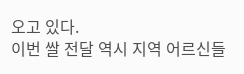오고 있다.
이번 쌀 전달 역시 지역 어르신들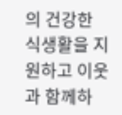의 건강한 식생활을 지원하고 이웃과 함께하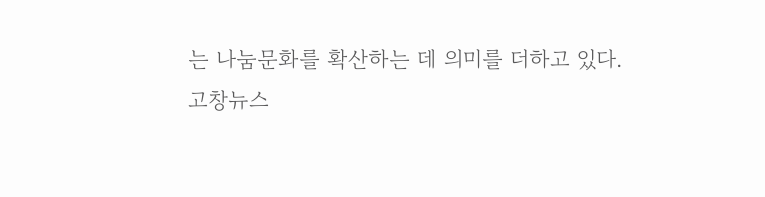는 나눔문화를 확산하는 데 의미를 더하고 있다.
고창뉴스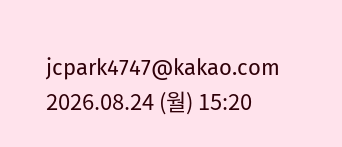jcpark4747@kakao.com
2026.08.24 (월) 15:20